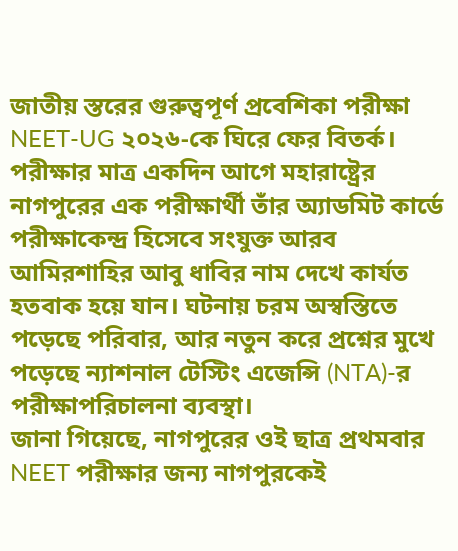জাতীয় স্তরের গুরুত্বপূর্ণ প্রবেশিকা পরীক্ষা NEET-UG ২০২৬-কে ঘিরে ফের বিতর্ক। পরীক্ষার মাত্র একদিন আগে মহারাষ্ট্রের নাগপুরের এক পরীক্ষার্থী তাঁর অ্যাডমিট কার্ডে পরীক্ষাকেন্দ্র হিসেবে সংযুক্ত আরব আমিরশাহির আবু ধাবির নাম দেখে কার্যত হতবাক হয়ে যান। ঘটনায় চরম অস্বস্তিতে পড়েছে পরিবার, আর নতুন করে প্রশ্নের মুখে পড়েছে ন্যাশনাল টেস্টিং এজেন্সি (NTA)-র পরীক্ষাপরিচালনা ব্যবস্থা।
জানা গিয়েছে, নাগপুরের ওই ছাত্র প্রথমবার NEET পরীক্ষার জন্য নাগপুরকেই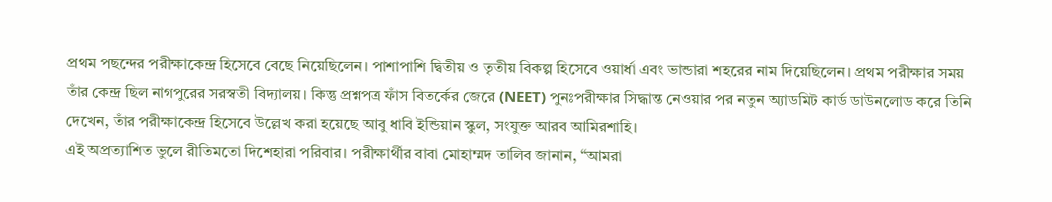প্রথম পছন্দের পরীক্ষাকেন্দ্র হিসেবে বেছে নিয়েছিলেন। পাশাপাশি দ্বিতীয় ও তৃতীয় বিকল্প হিসেবে ওয়ার্ধা এবং ভান্ডারা শহরের নাম দিয়েছিলেন। প্রথম পরীক্ষার সময় তাঁর কেন্দ্র ছিল নাগপুরের সরস্বতী বিদ্যালয়। কিন্তু প্রশ্নপত্র ফাঁস বিতর্কের জেরে (NEET) পুনঃপরীক্ষার সিদ্ধান্ত নেওয়ার পর নতুন অ্যাডমিট কার্ড ডাউনলোড করে তিনি দেখেন, তাঁর পরীক্ষাকেন্দ্র হিসেবে উল্লেখ করা হয়েছে আবু ধাবি ইন্ডিয়ান স্কুল, সংযুক্ত আরব আমিরশাহি।
এই অপ্রত্যাশিত ভুলে রীতিমতো দিশেহারা পরিবার। পরীক্ষার্থীর বাবা মোহাম্মদ তালিব জানান, “আমরা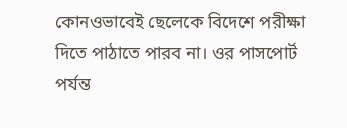কোনওভাবেই ছেলেকে বিদেশে পরীক্ষা দিতে পাঠাতে পারব না। ওর পাসপোর্ট পর্যন্ত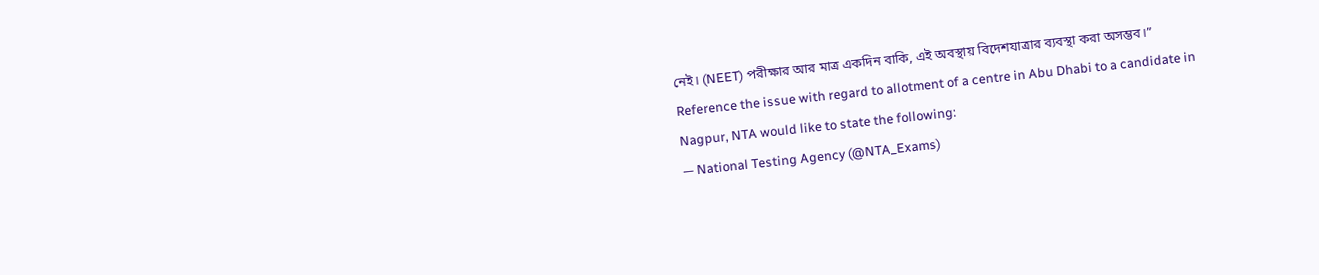নেই। (NEET) পরীক্ষার আর মাত্র একদিন বাকি, এই অবস্থায় বিদেশযাত্রার ব্যবস্থা করা অসম্ভব।”
Reference the issue with regard to allotment of a centre in Abu Dhabi to a candidate in Nagpur, NTA would like to state the following:
— National Testing Agency (@NTA_Exams)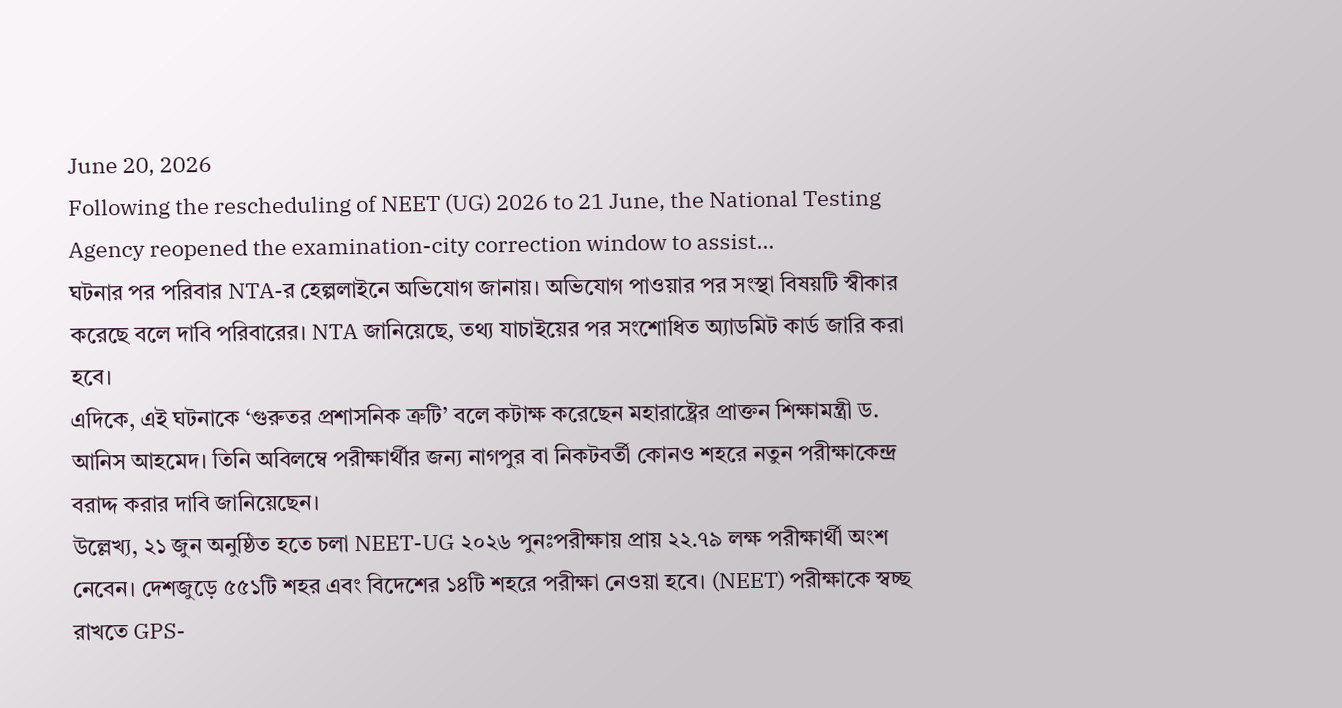June 20, 2026
Following the rescheduling of NEET (UG) 2026 to 21 June, the National Testing Agency reopened the examination-city correction window to assist…
ঘটনার পর পরিবার NTA-র হেল্পলাইনে অভিযোগ জানায়। অভিযোগ পাওয়ার পর সংস্থা বিষয়টি স্বীকার করেছে বলে দাবি পরিবারের। NTA জানিয়েছে, তথ্য যাচাইয়ের পর সংশোধিত অ্যাডমিট কার্ড জারি করা হবে।
এদিকে, এই ঘটনাকে ‘গুরুতর প্রশাসনিক ত্রুটি’ বলে কটাক্ষ করেছেন মহারাষ্ট্রের প্রাক্তন শিক্ষামন্ত্রী ড. আনিস আহমেদ। তিনি অবিলম্বে পরীক্ষার্থীর জন্য নাগপুর বা নিকটবর্তী কোনও শহরে নতুন পরীক্ষাকেন্দ্র বরাদ্দ করার দাবি জানিয়েছেন।
উল্লেখ্য, ২১ জুন অনুষ্ঠিত হতে চলা NEET-UG ২০২৬ পুনঃপরীক্ষায় প্রায় ২২.৭৯ লক্ষ পরীক্ষার্থী অংশ নেবেন। দেশজুড়ে ৫৫১টি শহর এবং বিদেশের ১৪টি শহরে পরীক্ষা নেওয়া হবে। (NEET) পরীক্ষাকে স্বচ্ছ রাখতে GPS-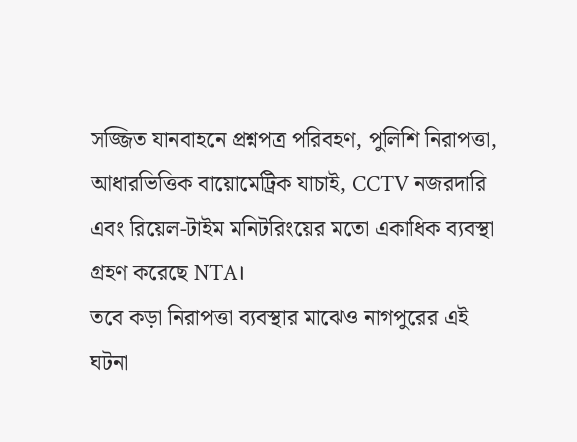সজ্জিত যানবাহনে প্রশ্নপত্র পরিবহণ, পুলিশি নিরাপত্তা, আধারভিত্তিক বায়োমেট্রিক যাচাই, CCTV নজরদারি এবং রিয়েল-টাইম মনিটরিংয়ের মতো একাধিক ব্যবস্থা গ্রহণ করেছে NTA।
তবে কড়া নিরাপত্তা ব্যবস্থার মাঝেও নাগপুরের এই ঘটনা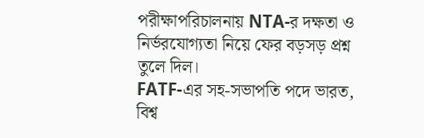পরীক্ষাপরিচালনায় NTA-র দক্ষতা ও নির্ভরযোগ্যতা নিয়ে ফের বড়সড় প্রশ্ন তুলে দিল।
FATF-এর সহ-সভাপতি পদে ভারত, বিশ্ব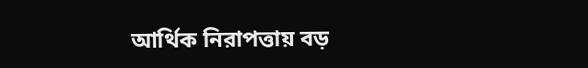আর্থিক নিরাপত্তায় বড়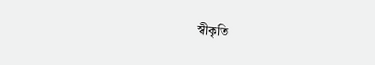স্বীকৃতি